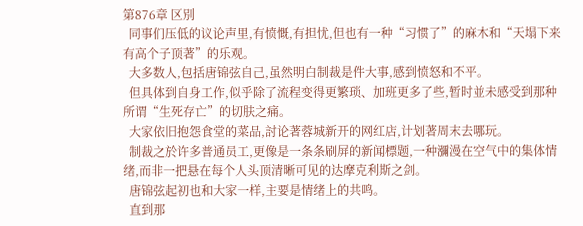第876章 区別
  同事们压低的议论声里,有愤慨,有担忧,但也有一种“习惯了”的麻木和“天塌下来有高个子顶著”的乐观。
  大多数人,包括唐锦弦自己,虽然明白制裁是件大事,感到愤怒和不平。
  但具体到自身工作,似乎除了流程变得更繁琐、加班更多了些,暂时並未感受到那种所谓“生死存亡”的切肤之痛。
  大家依旧抱怨食堂的菜品,討论著蓉城新开的网红店,计划著周末去哪玩。
  制裁之於许多普通员工,更像是一条条刷屏的新闻標题,一种瀰漫在空气中的集体情绪,而非一把悬在每个人头顶清晰可见的达摩克利斯之剑。
  唐锦弦起初也和大家一样,主要是情绪上的共鸣。
  直到那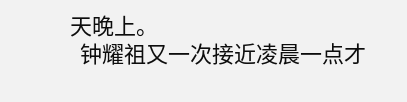天晚上。
  钟耀祖又一次接近凌晨一点才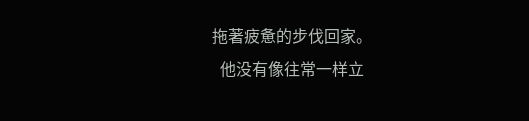拖著疲惫的步伐回家。
  他没有像往常一样立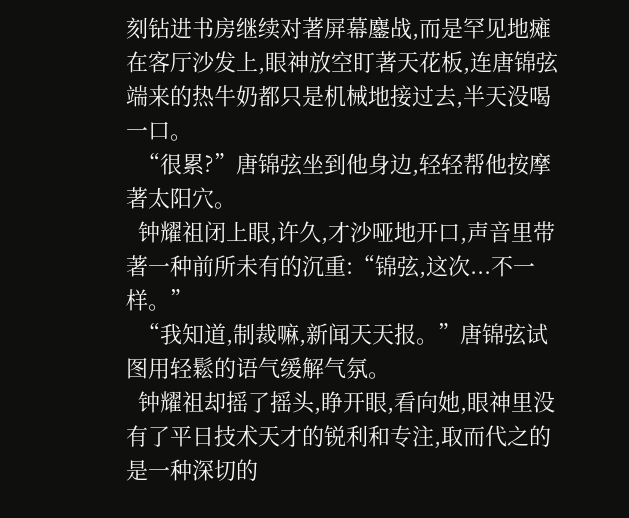刻钻进书房继续对著屏幕鏖战,而是罕见地瘫在客厅沙发上,眼神放空盯著天花板,连唐锦弦端来的热牛奶都只是机械地接过去,半天没喝一口。
  “很累?”唐锦弦坐到他身边,轻轻帮他按摩著太阳穴。
  钟耀祖闭上眼,许久,才沙哑地开口,声音里带著一种前所未有的沉重:“锦弦,这次...不一样。”
  “我知道,制裁嘛,新闻天天报。”唐锦弦试图用轻鬆的语气缓解气氛。
  钟耀祖却摇了摇头,睁开眼,看向她,眼神里没有了平日技术天才的锐利和专注,取而代之的是一种深切的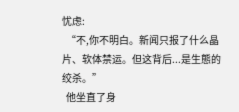忧虑:
  “不,你不明白。新闻只报了什么晶片、软体禁运。但这背后...是生態的绞杀。”
  他坐直了身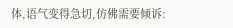体,语气变得急切,仿佛需要倾诉: